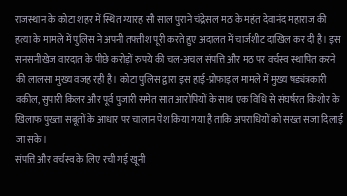राजस्थान के कोटा शहर में स्थित ग्यारह सौ साल पुराने चंद्रेसल मठ के महंत देवानंद महाराज की हत्या के मामले में पुलिस ने अपनी तफ्तीश पूरी करते हुए अदालत में चार्जशीट दाखिल कर दी है। इस सनसनीखेज वारदात के पीछे करोड़ों रुपये की चल-अचल संपत्ति और मठ पर वर्चस्व स्थापित करने की लालसा मुख्य वजह रही है। कोटा पुलिस द्वारा इस हाई-प्रोफाइल मामले में मुख्य षड्यंत्रकारी वकील, सुपारी किलर और पूर्व पुजारी समेत सात आरोपियों के साथ एक विधि से संघर्षरत किशोर के खिलाफ पुख्ता सबूतों के आधार पर चालान पेश किया गया है ताकि अपराधियों को सख्त सजा दिलाई जा सके।
संपत्ति और वर्चस्व के लिए रची गई खूनी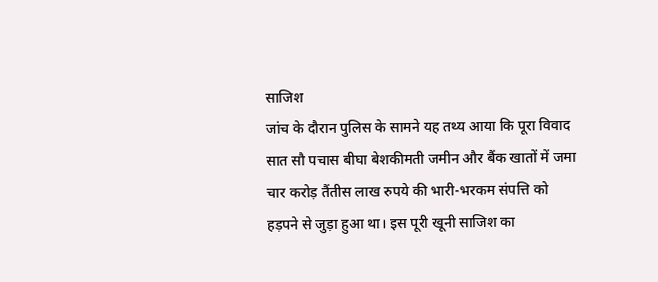साजिश
जांच के दौरान पुलिस के सामने यह तथ्य आया कि पूरा विवाद सात सौ पचास बीघा बेशकीमती जमीन और बैंक खातों में जमा चार करोड़ तैंतीस लाख रुपये की भारी-भरकम संपत्ति को हड़पने से जुड़ा हुआ था। इस पूरी खूनी साजिश का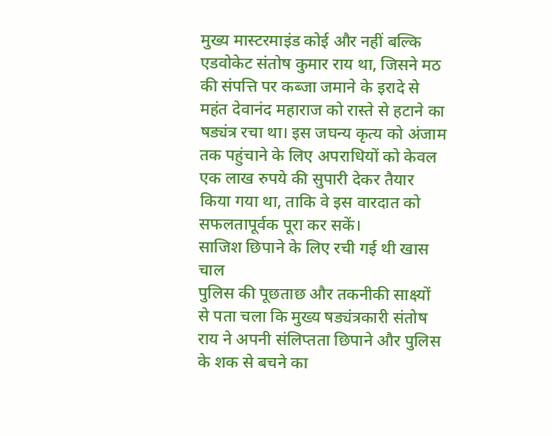मुख्य मास्टरमाइंड कोई और नहीं बल्कि एडवोकेट संतोष कुमार राय था, जिसने मठ की संपत्ति पर कब्जा जमाने के इरादे से महंत देवानंद महाराज को रास्ते से हटाने का षड्यंत्र रचा था। इस जघन्य कृत्य को अंजाम तक पहुंचाने के लिए अपराधियों को केवल एक लाख रुपये की सुपारी देकर तैयार किया गया था, ताकि वे इस वारदात को सफलतापूर्वक पूरा कर सकें।
साजिश छिपाने के लिए रची गई थी खास चाल
पुलिस की पूछताछ और तकनीकी साक्ष्यों से पता चला कि मुख्य षड्यंत्रकारी संतोष राय ने अपनी संलिप्तता छिपाने और पुलिस के शक से बचने का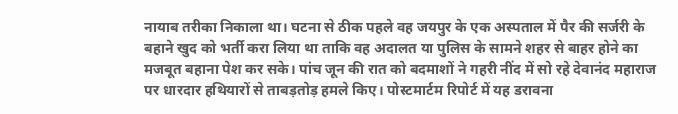नायाब तरीका निकाला था। घटना से ठीक पहले वह जयपुर के एक अस्पताल में पैर की सर्जरी के बहाने खुद को भर्ती करा लिया था ताकि वह अदालत या पुलिस के सामने शहर से बाहर होने का मजबूत बहाना पेश कर सके। पांच जून की रात को बदमाशों ने गहरी नींद में सो रहे देवानंद महाराज पर धारदार हथियारों से ताबड़तोड़ हमले किए। पोस्टमार्टम रिपोर्ट में यह डरावना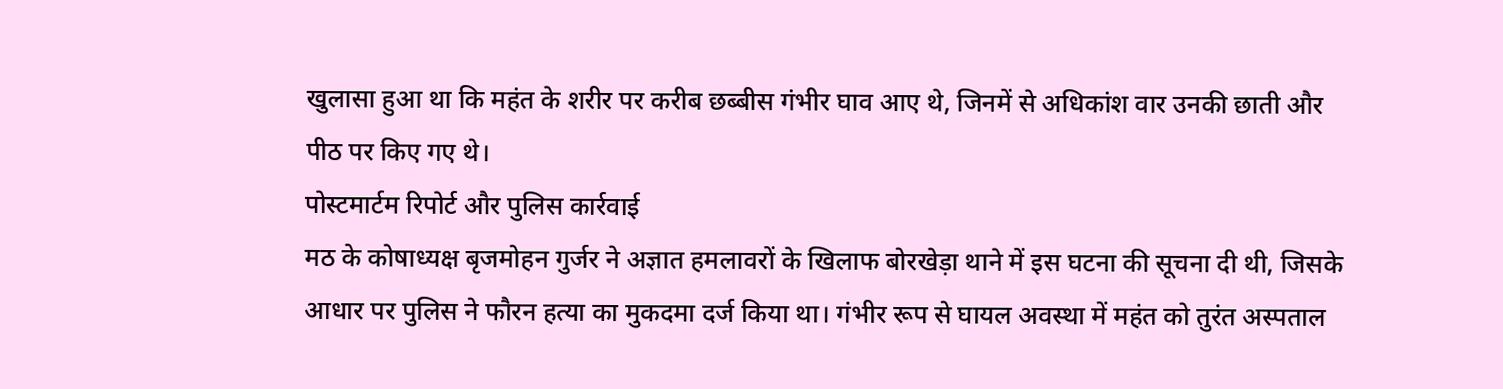खुलासा हुआ था कि महंत के शरीर पर करीब छब्बीस गंभीर घाव आए थे, जिनमें से अधिकांश वार उनकी छाती और पीठ पर किए गए थे।
पोस्टमार्टम रिपोर्ट और पुलिस कार्रवाई
मठ के कोषाध्यक्ष बृजमोहन गुर्जर ने अज्ञात हमलावरों के खिलाफ बोरखेड़ा थाने में इस घटना की सूचना दी थी, जिसके आधार पर पुलिस ने फौरन हत्या का मुकदमा दर्ज किया था। गंभीर रूप से घायल अवस्था में महंत को तुरंत अस्पताल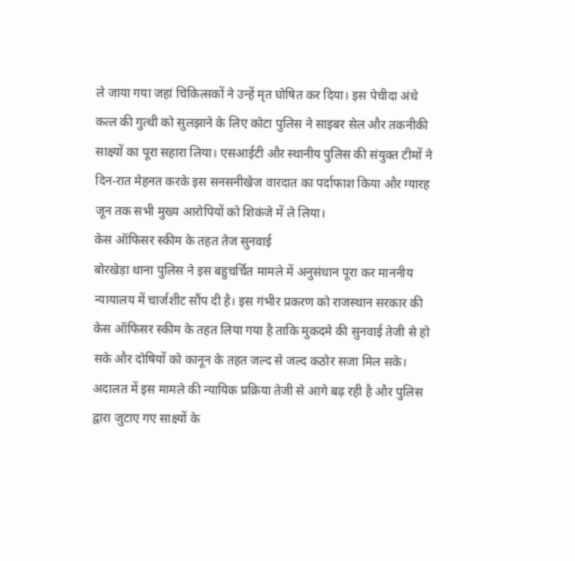ले जाया गया जहां चिकित्सकों ने उन्हें मृत घोषित कर दिया। इस पेचीदा अंधे कत्ल की गुत्थी को सुलझाने के लिए कोटा पुलिस ने साइबर सेल और तकनीकी साक्ष्यों का पूरा सहारा लिया। एसआईटी और स्थानीय पुलिस की संयुक्त टीमों ने दिन-रात मेहनत करके इस सनसनीखेज वारदात का पर्दाफाश किया और ग्यारह जून तक सभी मुख्य आरोपियों को शिकंजे में ले लिया।
केस ऑफिसर स्कीम के तहत तेज सुनवाई
बोरखेड़ा थाना पुलिस ने इस बहुचर्चित मामले में अनुसंधान पूरा कर माननीय न्यायालय में चार्जशीट सौंप दी है। इस गंभीर प्रकरण को राजस्थान सरकार की केस ऑफिसर स्कीम के तहत लिया गया है ताकि मुकदमे की सुनवाई तेजी से हो सके और दोषियों को कानून के तहत जल्द से जल्द कठोर सजा मिल सके। अदालत में इस मामले की न्यायिक प्रक्रिया तेजी से आगे बढ़ रही है और पुलिस द्वारा जुटाए गए साक्ष्यों के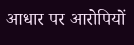आधार पर आरोपियों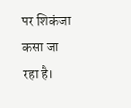पर शिकंजा कसा जा रहा है।